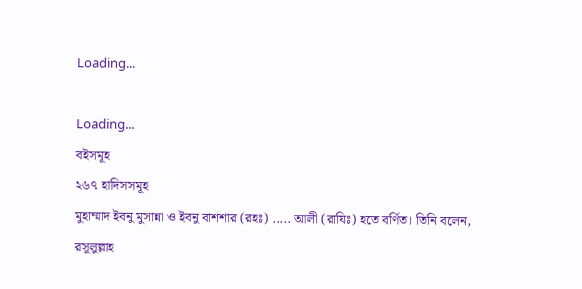Loading...

Loading...
বইসমূহ
২৬৭ হাদিসসমূহ
মুহাম্মাদ ইবনু মুসান্না ও ইবনু বাশশার (রহঃ) ..... আলী (রাযিঃ) হতে বর্ণিত। তিনি বলেন, রসূলুল্লাহ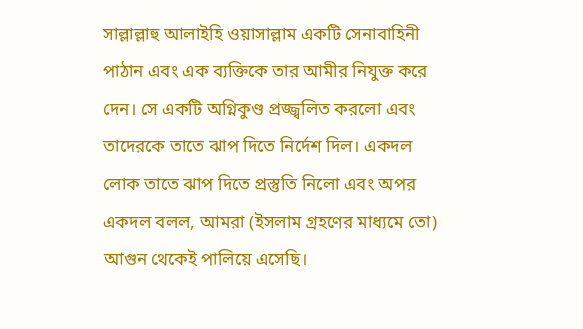সাল্লাল্লাহু আলাইহি ওয়াসাল্লাম একটি সেনাবাহিনী পাঠান এবং এক ব্যক্তিকে তার আমীর নিযুক্ত করে দেন। সে একটি অগ্নিকুণ্ড প্রজ্জ্বলিত করলো এবং তাদেরকে তাতে ঝাপ দিতে নির্দেশ দিল। একদল লোক তাতে ঝাপ দিতে প্রস্তুতি নিলো এবং অপর একদল বলল, আমরা (ইসলাম গ্রহণের মাধ্যমে তো) আগুন থেকেই পালিয়ে এসেছি।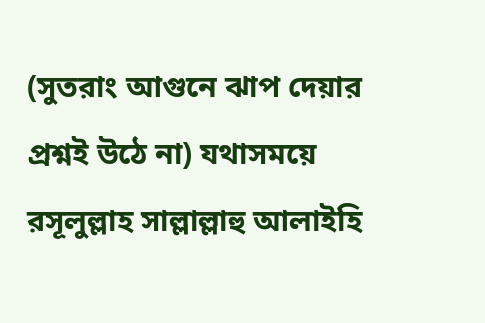(সুতরাং আগুনে ঝাপ দেয়ার প্রশ্নই উঠে না) যথাসময়ে রসূলুল্লাহ সাল্লাল্লাহু আলাইহি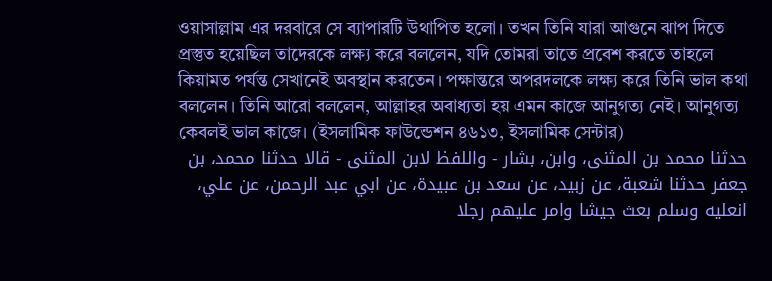ওয়াসাল্লাম এর দরবারে সে ব্যাপারটি উথাপিত হলো। তখন তিনি যারা আগুনে ঝাপ দিতে প্রস্তুত হয়েছিল তাদেরকে লক্ষ্য করে বললেন, যদি তোমরা তাতে প্রবেশ করতে তাহলে কিয়ামত পর্যন্ত সেখানেই অবস্থান করতেন। পক্ষান্তরে অপরদলকে লক্ষ্য করে তিনি ভাল কথা বললেন। তিনি আরো বললেন, আল্লাহর অবাধ্যতা হয় এমন কাজে আনুগত্য নেই। আনুগত্য কেবলই ভাল কাজে। (ইসলামিক ফাউন্ডেশন ৪৬১৩, ইসলামিক সেন্টার)
حدثنا محمد بن المثنى، وابن، بشار - واللفظ لابن المثنى - قالا حدثنا محمد، بن جعفر حدثنا شعبة، عن زبيد، عن سعد بن عبيدة، عن ابي عبد الرحمن، عن علي، انعليه وسلم بعث جيشا وامر عليهم رجلا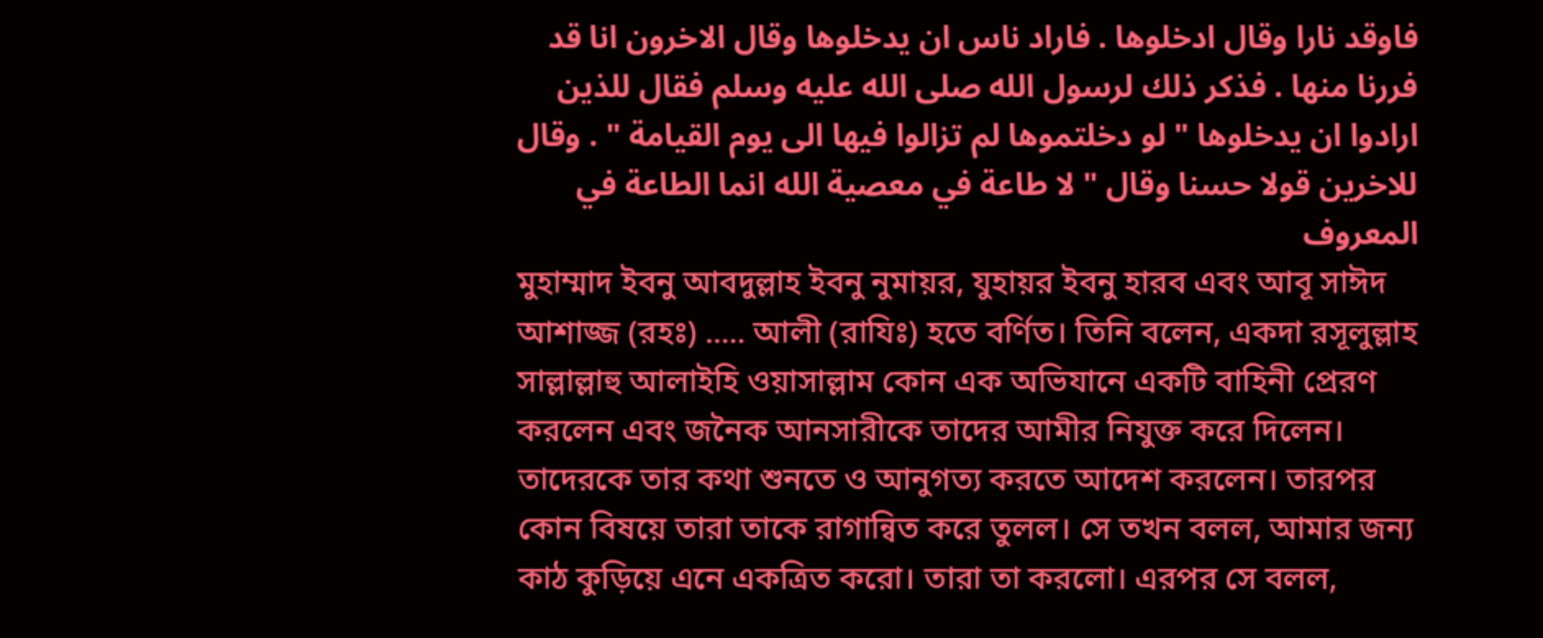فاوقد نارا وقال ادخلوها . فاراد ناس ان يدخلوها وقال الاخرون انا قد فررنا منها . فذكر ذلك لرسول الله صلى الله عليه وسلم فقال للذين ارادوا ان يدخلوها " لو دخلتموها لم تزالوا فيها الى يوم القيامة " . وقال للاخرين قولا حسنا وقال " لا طاعة في معصية الله انما الطاعة في المعروف
মুহাম্মাদ ইবনু আবদুল্লাহ ইবনু নুমায়র, যুহায়র ইবনু হারব এবং আবূ সাঈদ আশাজ্জ (রহঃ) ..... আলী (রাযিঃ) হতে বর্ণিত। তিনি বলেন, একদা রসূলুল্লাহ সাল্লাল্লাহু আলাইহি ওয়াসাল্লাম কোন এক অভিযানে একটি বাহিনী প্রেরণ করলেন এবং জনৈক আনসারীকে তাদের আমীর নিযুক্ত করে দিলেন। তাদেরকে তার কথা শুনতে ও আনুগত্য করতে আদেশ করলেন। তারপর কোন বিষয়ে তারা তাকে রাগান্বিত করে তুলল। সে তখন বলল, আমার জন্য কাঠ কুড়িয়ে এনে একত্রিত করো। তারা তা করলো। এরপর সে বলল,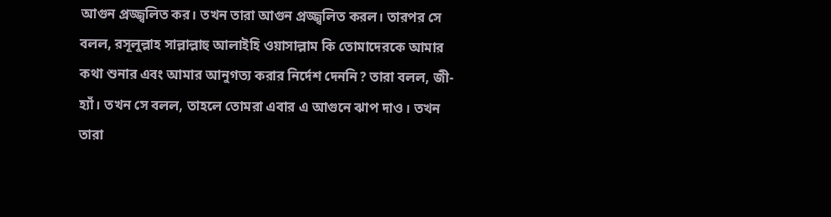আগুন প্রজ্জ্বলিত কর। তখন তারা আগুন প্রজ্জ্বলিত করল। তারপর সে বলল, রসূলুল্লাহ সাল্লাল্লাহু আলাইহি ওয়াসাল্লাম কি তোমাদেরকে আমার কথা শুনার এবং আমার আনুগত্য করার নির্দেশ দেননি? তারা বলল, জী-হ্যাঁ। তখন সে বলল, তাহলে তোমরা এবার এ আগুনে ঝাপ দাও। তখন তারা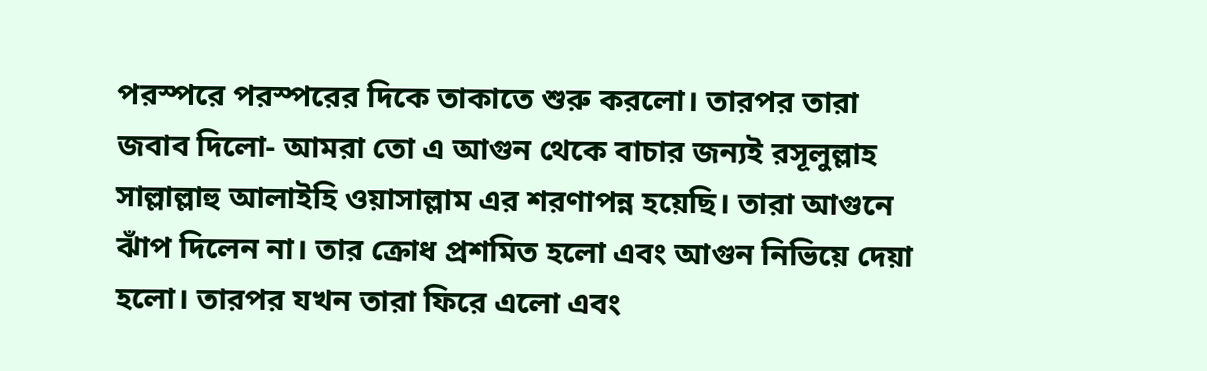পরস্পরে পরস্পরের দিকে তাকাতে শুরু করলো। তারপর তারা জবাব দিলো- আমরা তো এ আগুন থেকে বাচার জন্যই রসূলুল্লাহ সাল্লাল্লাহু আলাইহি ওয়াসাল্লাম এর শরণাপন্ন হয়েছি। তারা আগুনে ঝাঁপ দিলেন না। তার ক্রোধ প্রশমিত হলো এবং আগুন নিভিয়ে দেয়া হলো। তারপর যখন তারা ফিরে এলো এবং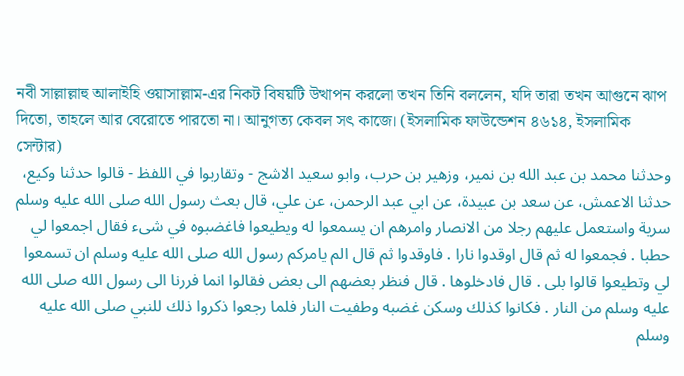নবী সাল্লাল্লাহু আলাইহি ওয়াসাল্লাম-এর নিকট বিষয়টি উত্থাপন করলো তখন তিনি বললেন, যদি তারা তখন আগুনে ঝাপ দিতো, তাহলে আর বেরোতে পারতো না। আনুগত্য কেবল সৎ কাজে। (ইসলামিক ফাউন্ডেশন ৪৬১৪, ইসলামিক সেন্টার)
وحدثنا محمد بن عبد الله بن نمير، وزهير بن حرب، وابو سعيد الاشج - وتقاربوا في اللفظ - قالوا حدثنا وكيع، حدثنا الاعمش، عن سعد بن عبيدة، عن ابي عبد الرحمن، عن علي، قال بعث رسول الله صلى الله عليه وسلم سرية واستعمل عليهم رجلا من الانصار وامرهم ان يسمعوا له ويطيعوا فاغضبوه في شىء فقال اجمعوا لي حطبا . فجمعوا له ثم قال اوقدوا نارا . فاوقدوا ثم قال الم يامركم رسول الله صلى الله عليه وسلم ان تسمعوا لي وتطيعوا قالوا بلى . قال فادخلوها . قال فنظر بعضهم الى بعض فقالوا انما فررنا الى رسول الله صلى الله عليه وسلم من النار . فكانوا كذلك وسكن غضبه وطفيت النار فلما رجعوا ذكروا ذلك للنبي صلى الله عليه وسلم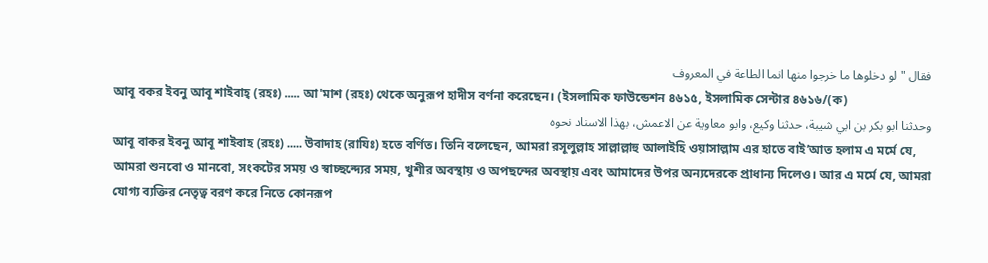فقال " لو دخلوها ما خرجوا منها انما الطاعة في المعروف
আবূ বকর ইবনু আবূ শাইবাহ্ (রহঃ) ..... আ'মাশ (রহঃ) থেকে অনুরূপ হাদীস বর্ণনা করেছেন। (ইসলামিক ফাউন্ডেশন ৪৬১৫, ইসলামিক সেন্টার ৪৬১৬/(ক)
وحدثنا ابو بكر بن ابي شيبة، حدثنا وكيع، وابو معاوية عن الاعمش، بهذا الاسناد نحوه
আবূ বাকর ইবনু আবূ শাইবাহ (রহঃ) ..... উবাদাহ (রাযিঃ) হতে বর্ণিত। তিনি বলেছেন, আমরা রসূলুল্লাহ সাল্লাল্লাহু আলাইহি ওয়াসাল্লাম এর হাতে বাই’আত হলাম এ মর্মে যে, আমরা শুনবো ও মানবো, সংকটের সময় ও স্বাচ্ছন্দ্যের সময়, খুশীর অবস্থায় ও অপছন্দের অবস্থায় এবং আমাদের উপর অন্যদেরকে প্রাধান্য দিলেও। আর এ মর্মে যে, আমরা যোগ্য ব্যক্তির নেতৃত্ব বরণ করে নিতে কোনরূপ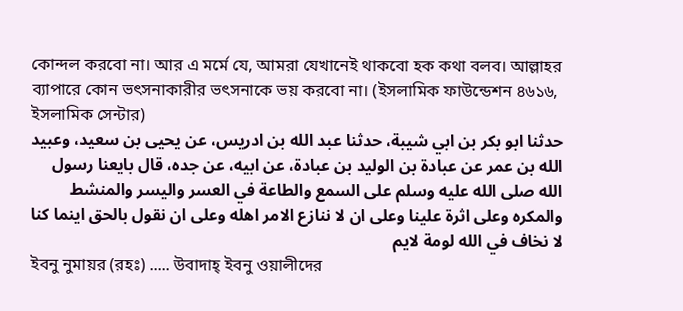কোন্দল করবো না। আর এ মর্মে যে, আমরা যেখানেই থাকবো হক কথা বলব। আল্লাহর ব্যাপারে কোন ভৎসনাকারীর ভৎসনাকে ভয় করবো না। (ইসলামিক ফাউন্ডেশন ৪৬১৬, ইসলামিক সেন্টার)
حدثنا ابو بكر بن ابي شيبة، حدثنا عبد الله بن ادريس، عن يحيى بن سعيد، وعبيد الله بن عمر عن عبادة بن الوليد بن عبادة، عن ابيه، عن جده، قال بايعنا رسول الله صلى الله عليه وسلم على السمع والطاعة في العسر واليسر والمنشط والمكره وعلى اثرة علينا وعلى ان لا ننازع الامر اهله وعلى ان نقول بالحق اينما كنا لا نخاف في الله لومة لايم
ইবনু নুমায়র (রহঃ) ..... উবাদাহ্ ইবনু ওয়ালীদের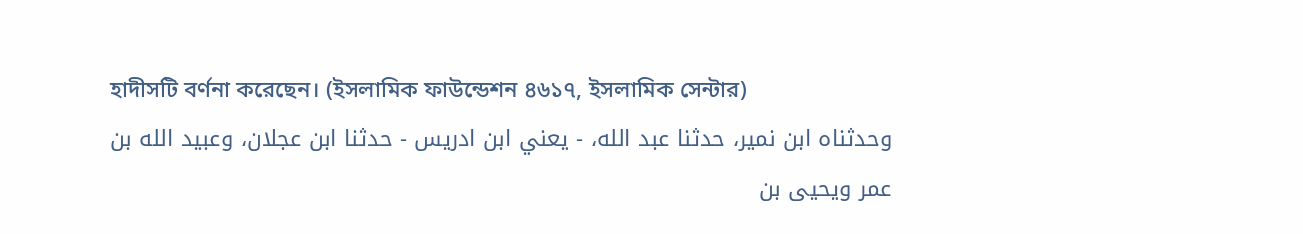হাদীসটি বর্ণনা করেছেন। (ইসলামিক ফাউন্ডেশন ৪৬১৭, ইসলামিক সেন্টার)
وحدثناه ابن نمير، حدثنا عبد الله، - يعني ابن ادريس - حدثنا ابن عجلان، وعبيد الله بن عمر ويحيى بن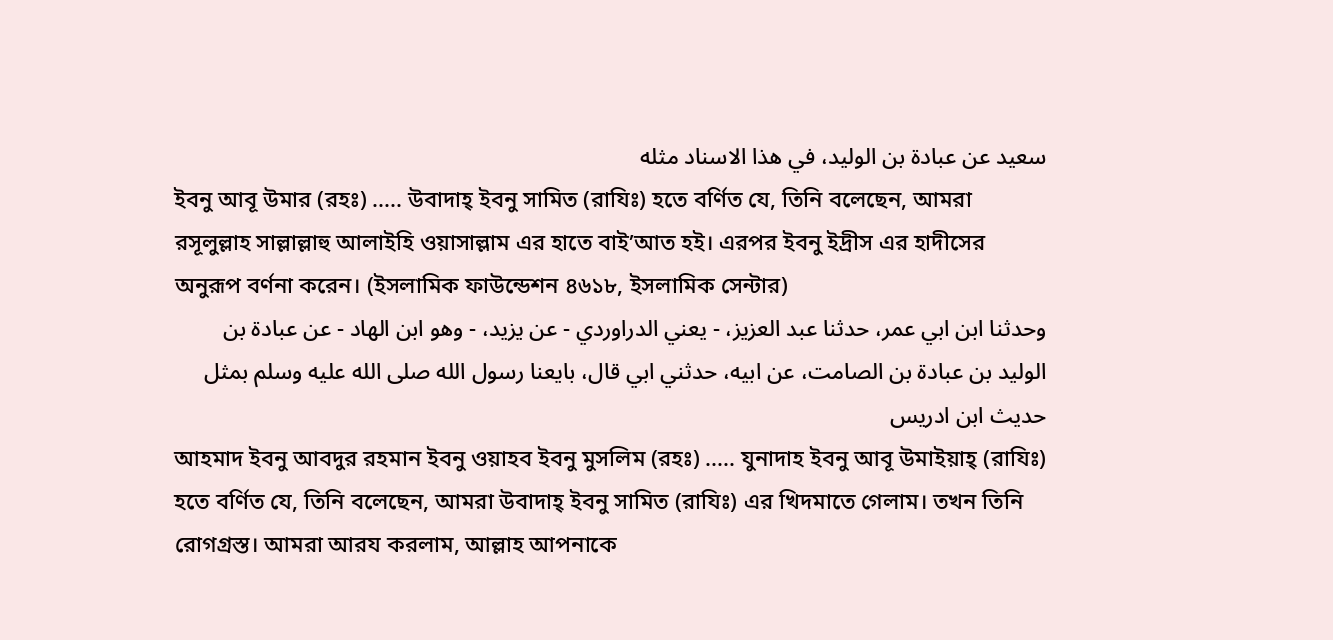سعيد عن عبادة بن الوليد، في هذا الاسناد مثله
ইবনু আবূ উমার (রহঃ) ..... উবাদাহ্ ইবনু সামিত (রাযিঃ) হতে বর্ণিত যে, তিনি বলেছেন, আমরা রসূলুল্লাহ সাল্লাল্লাহু আলাইহি ওয়াসাল্লাম এর হাতে বাই’আত হই। এরপর ইবনু ইদ্রীস এর হাদীসের অনুরূপ বর্ণনা করেন। (ইসলামিক ফাউন্ডেশন ৪৬১৮, ইসলামিক সেন্টার)
وحدثنا ابن ابي عمر، حدثنا عبد العزيز، - يعني الدراوردي - عن يزيد، - وهو ابن الهاد - عن عبادة بن الوليد بن عبادة بن الصامت، عن ابيه، حدثني ابي قال، بايعنا رسول الله صلى الله عليه وسلم بمثل حديث ابن ادريس
আহমাদ ইবনু আবদুর রহমান ইবনু ওয়াহব ইবনু মুসলিম (রহঃ) ..... যুনাদাহ ইবনু আবূ উমাইয়াহ্ (রাযিঃ) হতে বর্ণিত যে, তিনি বলেছেন, আমরা উবাদাহ্ ইবনু সামিত (রাযিঃ) এর খিদমাতে গেলাম। তখন তিনি রোগগ্রস্ত। আমরা আরয করলাম, আল্লাহ আপনাকে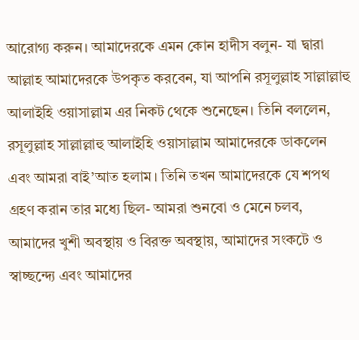আরোগ্য করুন। আমাদেরকে এমন কোন হাদীস বলুন- যা দ্বারা আল্লাহ আমাদেরকে উপকৃত করবেন, যা আপনি রসূলুল্লাহ সাল্লাল্লাহু আলাইহি ওয়াসাল্লাম এর নিকট থেকে শুনেছেন। তিনি বললেন, রসূলুল্লাহ সাল্লাল্লাহু আলাইহি ওয়াসাল্লাম আমাদেরকে ডাকলেন এবং আমরা বাই’আত হলাম। তিনি তখন আমাদেরকে যে শপথ গ্রহণ করান তার মধ্যে ছিল- আমরা শুনবো ও মেনে চলব, আমাদের খুশী অবস্থায় ও বিরক্ত অবস্থায়, আমাদের সংকটে ও স্বাচ্ছন্দ্যে এবং আমাদের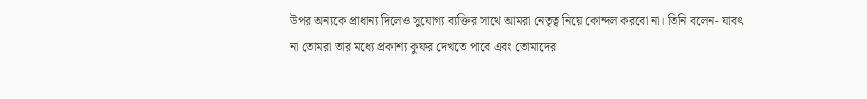উপর অন্যকে প্রাধান্য দিলেও সুযোগ্য ব্যক্তির সাথে আমরা নেতৃত্ব নিয়ে কোন্দল করবো না। তিনি বলেন- যাবৎ না তোমরা তার মধ্যে প্রকাশ্য কুফর দেখতে পাবে এবং তোমাদের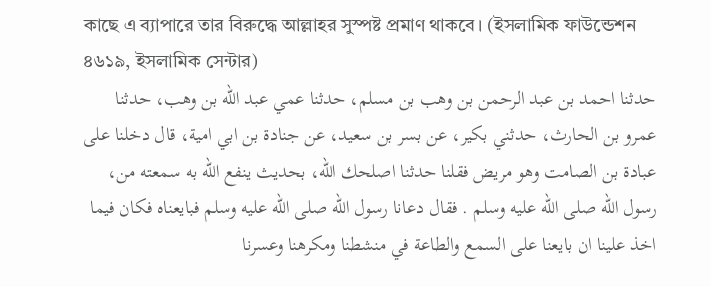কাছে এ ব্যাপারে তার বিরুদ্ধে আল্লাহর সুস্পষ্ট প্রমাণ থাকবে। (ইসলামিক ফাউন্ডেশন ৪৬১৯, ইসলামিক সেন্টার)
حدثنا احمد بن عبد الرحمن بن وهب بن مسلم، حدثنا عمي عبد الله بن وهب، حدثنا عمرو بن الحارث، حدثني بكير، عن بسر بن سعيد، عن جنادة بن ابي امية، قال دخلنا على عبادة بن الصامت وهو مريض فقلنا حدثنا اصلحك الله، بحديث ينفع الله به سمعته من، رسول الله صلى الله عليه وسلم . فقال دعانا رسول الله صلى الله عليه وسلم فبايعناه فكان فيما اخذ علينا ان بايعنا على السمع والطاعة في منشطنا ومكرهنا وعسرنا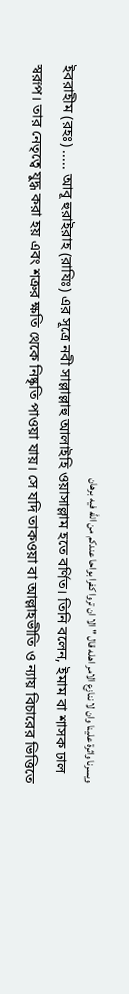ويسرنا واثرة علينا وان لا ننازع الامر اهله قال " الا ان تروا كفرا بواحا عندكم من الله فيه برهان
ইবরাহীম (রহঃ) ..... আবূ হুরাইরাহ (রাযিঃ) এর সূত্রে নবী সাল্লাল্লাহু আলাইহি ওয়াসাল্লাম হতে বর্ণিত। তিনি বলেন, ইমাম বা শাসক ঢাল স্বরূপ। তার নেতৃত্বে যুদ্ধ করা হয় এবং শত্রুর ক্ষতি থেকে নিষ্কৃতি পাওয়া যায়। সে যদি তাকওয়া বা আল্লাহভীতি ও ন্যায় বিচারের ভিত্তিতে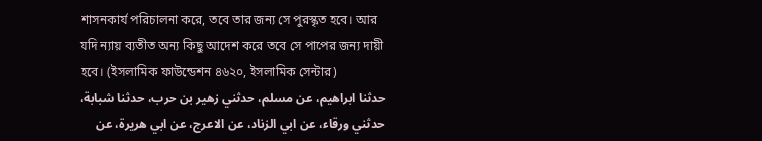শাসনকার্য পরিচালনা করে, তবে তার জন্য সে পুরস্কৃত হবে। আর যদি ন্যায় ব্যতীত অন্য কিছু আদেশ করে তবে সে পাপের জন্য দায়ী হবে। (ইসলামিক ফাউন্ডেশন ৪৬২০, ইসলামিক সেন্টার)
حدثنا ابراهيم، عن مسلم، حدثني زهير بن حرب، حدثنا شبابة، حدثني ورقاء، عن ابي الزناد، عن الاعرج، عن ابي هريرة، عن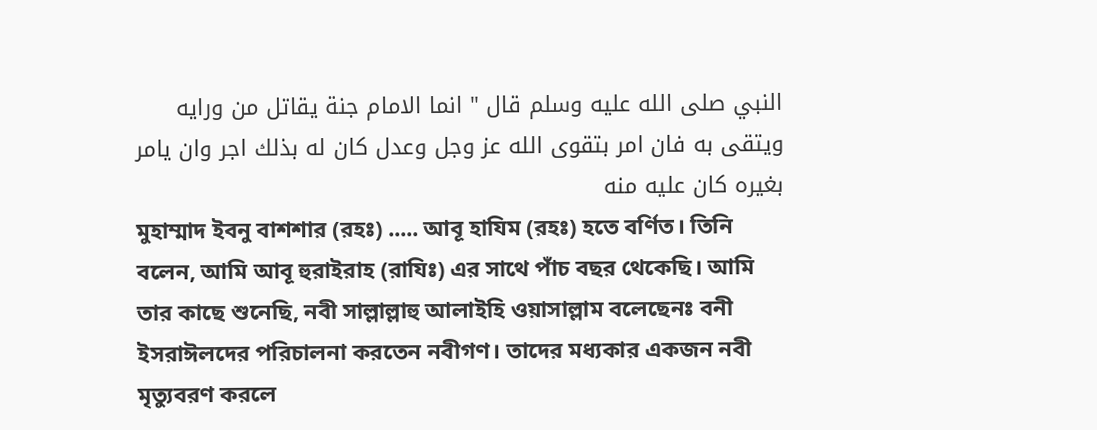النبي صلى الله عليه وسلم قال " انما الامام جنة يقاتل من ورايه ويتقى به فان امر بتقوى الله عز وجل وعدل كان له بذلك اجر وان يامر بغيره كان عليه منه
মুহাম্মাদ ইবনু বাশশার (রহঃ) ..... আবূ হাযিম (রহঃ) হতে বর্ণিত। তিনি বলেন, আমি আবূ হুরাইরাহ (রাযিঃ) এর সাথে পাঁচ বছর থেকেছি। আমি তার কাছে শুনেছি, নবী সাল্লাল্লাহু আলাইহি ওয়াসাল্লাম বলেছেনঃ বনী ইসরাঈলদের পরিচালনা করতেন নবীগণ। তাদের মধ্যকার একজন নবী মৃত্যুবরণ করলে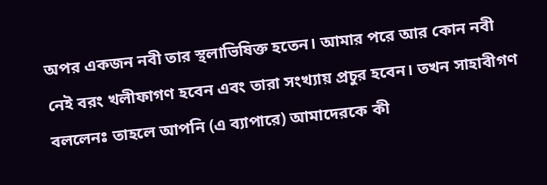অপর একজন নবী তার স্থলাভিষিক্ত হতেন। আমার পরে আর কোন নবী নেই বরং খলীফাগণ হবেন এবং তারা সংখ্যায় প্রচুর হবেন। তখন সাহাবীগণ বললেনঃ তাহলে আপনি (এ ব্যাপারে) আমাদেরকে কী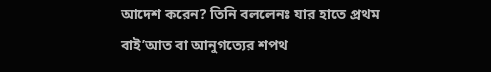আদেশ করেন? তিনি বললেনঃ যার হাতে প্রথম বাই’আত বা আনুগত্যের শপথ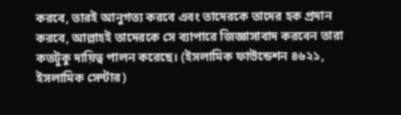করবে, তারই আনুগত্য করবে এবং তাদেরকে তাদের হক প্রদান করবে, আল্লাহই তাদেরকে সে ব্যাপারে জিজ্ঞাসাবাদ করবেন তারা কতটুকু দায়িত্ব পালন করেছে। (ইসলামিক ফাউন্ডেশন ৪৬২১, ইসলামিক সেন্টার)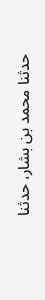حدثنا محمد بن بشار، حدثنا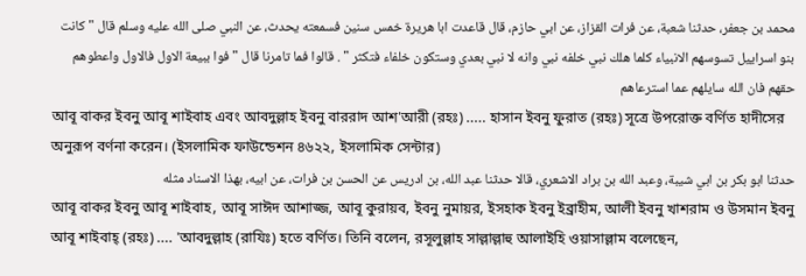محمد بن جعفر، حدثنا شعبة، عن فرات القزاز، عن ابي حازم، قال قاعدت ابا هريرة خمس سنين فسمعته يحدث، عن النبي صلى الله عليه وسلم قال " كانت بنو اسراييل تسوسهم الانبياء كلما هلك نبي خلفه نبي وانه لا نبي بعدي وستكون خلفاء فتكثر " . قالوا فما تامرنا قال " فوا ببيعة الاول فالاول واعطوهم حقهم فان الله سايلهم عما استرعاهم
আবূ বাকর ইবনু আবূ শাইবাহ এবং আবদুল্লাহ ইবনু বাররাদ আশ'আরী (রহঃ) ..... হাসান ইবনু ফুরাত (রহঃ) সূত্রে উপরোক্ত বর্ণিত হাদীসের অনুরূপ বর্ণনা করেন। (ইসলামিক ফাউন্ডেশন ৪৬২২, ইসলামিক সেন্টার)
حدثنا ابو بكر بن ابي شيبة، وعبد الله بن براد الاشعري، قالا حدثنا عبد الله، بن ادريس عن الحسن بن فرات، عن ابيه، بهذا الاسناد مثله
আবূ বাকর ইবনু আবূ শাইবাহ, আবূ সাঈদ আশাজ্জ, আবূ কুরায়ব, ইবনু নুমায়র, ইসহাক ইবনু ইব্রাহীম, আলী ইবনু খাশরাম ও উসমান ইবনু আবূ শাইবাহ্ (রহঃ) .... 'আবদুল্লাহ (রাযিঃ) হতে বর্ণিত। তিনি বলেন, রসূলুল্লাহ সাল্লাল্লাহু আলাইহি ওয়াসাল্লাম বলেছেন,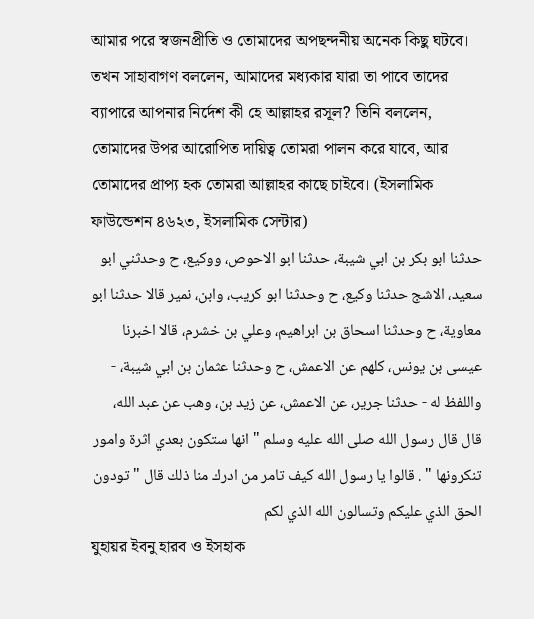আমার পরে স্বজনপ্রীতি ও তোমাদের অপছন্দনীয় অনেক কিছু ঘটবে। তখন সাহাবাগণ বললেন, আমাদের মধ্যকার যারা তা পাবে তাদের ব্যাপারে আপনার নির্দেশ কী হে আল্লাহর রসূল? তিনি বললেন, তোমাদের উপর আরোপিত দায়িত্ব তোমরা পালন করে যাবে, আর তোমাদের প্রাপ্য হক তোমরা আল্লাহর কাছে চাইবে। (ইসলামিক ফাউন্ডেশন ৪৬২৩, ইসলামিক সেন্টার)
حدثنا ابو بكر بن ابي شيبة، حدثنا ابو الاحوص، ووكيع، ح وحدثني ابو سعيد، الاشج حدثنا وكيع، ح وحدثنا ابو كريب، وابن، نمير قالا حدثنا ابو معاوية، ح وحدثنا اسحاق بن ابراهيم، وعلي بن خشرم، قالا اخبرنا عيسى بن يونس، كلهم عن الاعمش، ح وحدثنا عثمان بن ابي شيبة، - واللفظ له - حدثنا جرير، عن الاعمش، عن زيد بن، وهب عن عبد الله، قال قال رسول الله صلى الله عليه وسلم " انها ستكون بعدي اثرة وامور تنكرونها " . قالوا يا رسول الله كيف تامر من ادرك منا ذلك قال " تودون الحق الذي عليكم وتسالون الله الذي لكم
যুহায়র ইবনু হারব ও ইসহাক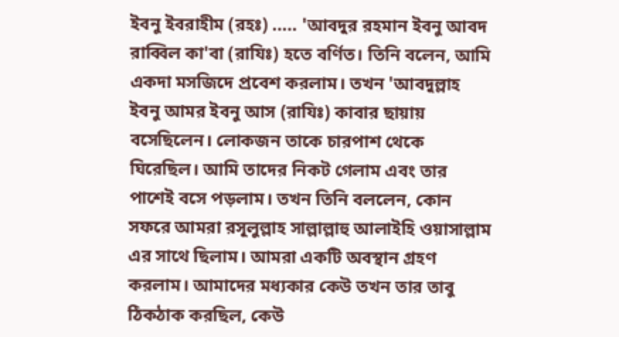ইবনু ইবরাহীম (রহঃ) ..... 'আবদুর রহমান ইবনু আবদ রাব্বিল কা'বা (রাযিঃ) হতে বর্ণিত। তিনি বলেন, আমি একদা মসজিদে প্রবেশ করলাম। তখন 'আবদুল্লাহ ইবনু আমর ইবনু আস (রাযিঃ) কাবার ছায়ায় বসেছিলেন। লোকজন তাকে চারপাশ থেকে ঘিরেছিল। আমি তাদের নিকট গেলাম এবং তার পাশেই বসে পড়লাম। তখন তিনি বললেন, কোন সফরে আমরা রসূলুল্লাহ সাল্লাল্লাহু আলাইহি ওয়াসাল্লাম এর সাথে ছিলাম। আমরা একটি অবস্থান গ্রহণ করলাম। আমাদের মধ্যকার কেউ তখন তার তাবু ঠিকঠাক করছিল, কেউ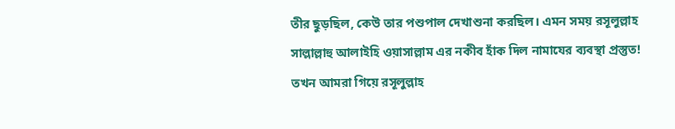তীর ছুড়ছিল, কেউ তার পশুপাল দেখাশুনা করছিল। এমন সময় রসূলুল্লাহ সাল্লাল্লাহু আলাইহি ওয়াসাল্লাম এর নকীব হাঁক দিল নামাযের ব্যবস্থা প্রস্তুত! তখন আমরা গিয়ে রসূলুল্লাহ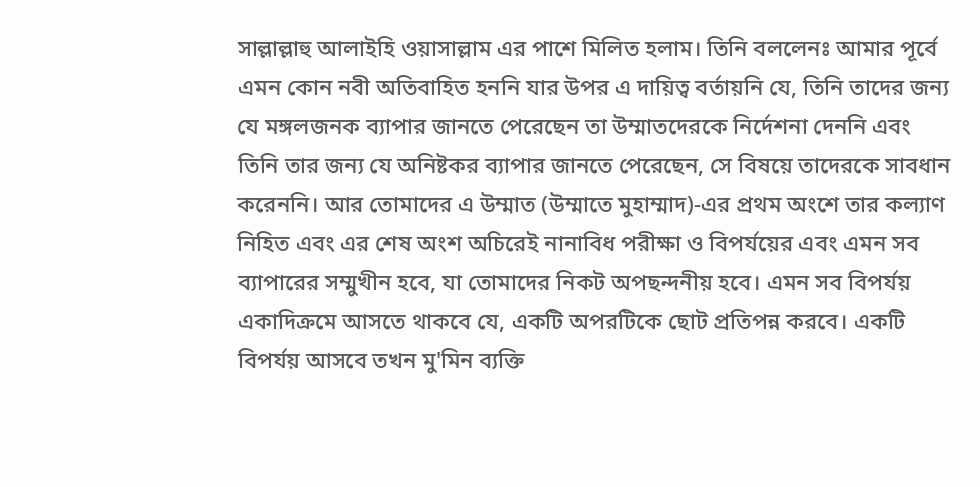সাল্লাল্লাহু আলাইহি ওয়াসাল্লাম এর পাশে মিলিত হলাম। তিনি বললেনঃ আমার পূর্বে এমন কোন নবী অতিবাহিত হননি যার উপর এ দায়িত্ব বর্তায়নি যে, তিনি তাদের জন্য যে মঙ্গলজনক ব্যাপার জানতে পেরেছেন তা উম্মাতদেরকে নির্দেশনা দেননি এবং তিনি তার জন্য যে অনিষ্টকর ব্যাপার জানতে পেরেছেন, সে বিষয়ে তাদেরকে সাবধান করেননি। আর তোমাদের এ উম্মাত (উম্মাতে মুহাম্মাদ)-এর প্রথম অংশে তার কল্যাণ নিহিত এবং এর শেষ অংশ অচিরেই নানাবিধ পরীক্ষা ও বিপর্যয়ের এবং এমন সব ব্যাপারের সম্মুখীন হবে, যা তোমাদের নিকট অপছন্দনীয় হবে। এমন সব বিপর্যয় একাদিক্রমে আসতে থাকবে যে, একটি অপরটিকে ছোট প্রতিপন্ন করবে। একটি বিপর্যয় আসবে তখন মু'মিন ব্যক্তি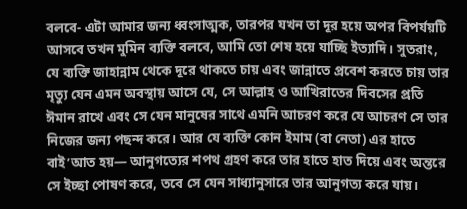বলবে- এটা আমার জন্য ধ্বংসাত্মক, তারপর যখন তা দূর হয়ে অপর বিপর্যয়টি আসবে তখন মুমিন ব্যক্তি বলবে, আমি তো শেষ হয়ে যাচ্ছি ইত্যাদি। সুতরাং, যে ব্যক্তি জাহান্নাম থেকে দূরে থাকতে চায় এবং জান্নাতে প্রবেশ করতে চায় তার মৃত্যু যেন এমন অবস্থায় আসে যে, সে আল্লাহ ও আখিরাতের দিবসের প্রতি ঈমান রাখে এবং সে যেন মানুষের সাথে এমনি আচরণ করে যে আচরণ সে তার নিজের জন্য পছন্দ করে। আর যে ব্যক্তি কোন ইমাম (বা নেতা) এর হাতে বাই’আত হয়— আনুগত্যের শপথ গ্রহণ করে তার হাতে হাত দিয়ে এবং অন্তরে সে ইচ্ছা পোষণ করে, তবে সে যেন সাধ্যানুসারে তার আনুগত্য করে যায়।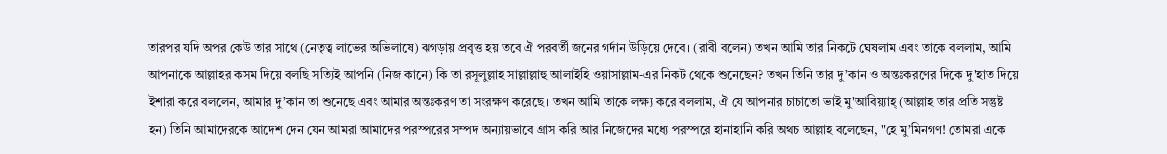তারপর যদি অপর কেউ তার সাথে (নেতৃত্ব লাভের অভিলাষে) ঝগড়ায় প্রবৃত্ত হয় তবে ঐ পরবর্তী জনের গর্দান উড়িয়ে দেবে। (রাবী বলেন) তখন আমি তার নিকটে ঘেষলাম এবং তাকে বললাম, আমি আপনাকে আল্লাহর কসম দিয়ে বলছি সত্যিই আপনি (নিজ কানে) কি তা রসূলুল্লাহ সাল্লাল্লাহু আলাইহি ওয়াসাল্লাম-এর নিকট থেকে শুনেছেন? তখন তিনি তার দু’কান ও অন্তঃকরণের দিকে দু'হাত দিয়ে ইশারা করে বললেন, আমার দু’কান তা শুনেছে এবং আমার অন্তঃকরণ তা সংরক্ষণ করেছে। তখন আমি তাকে লক্ষ্য করে বললাম, ঐ যে আপনার চাচাতো ভাই মু'আবিয়্যাহ্ (আল্লাহ তার প্রতি সন্তুষ্ট হন) তিনি আমাদেরকে আদেশ দেন যেন আমরা আমাদের পরস্পরের সম্পদ অন্যায়ভাবে গ্রাস করি আর নিজেদের মধ্যে পরস্পরে হানাহানি করি অথচ আল্লাহ বলেছেন, "হে মু’মিনগণ! তোমরা একে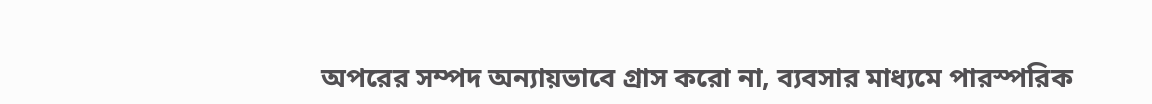অপরের সম্পদ অন্যায়ভাবে গ্রাস করো না, ব্যবসার মাধ্যমে পারস্পরিক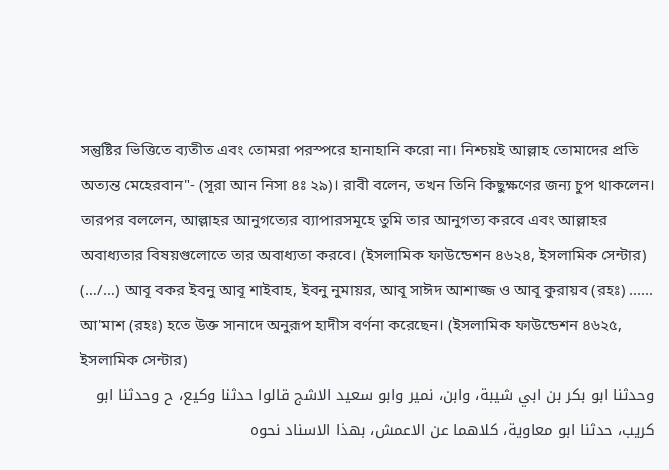সন্তুষ্টির ভিত্তিতে ব্যতীত এবং তোমরা পরস্পরে হানাহানি করো না। নিশ্চয়ই আল্লাহ তোমাদের প্রতি অত্যন্ত মেহেরবান"- (সূরা আন নিসা ৪ঃ ২৯)। রাবী বলেন, তখন তিনি কিছুক্ষণের জন্য চুপ থাকলেন। তারপর বললেন, আল্লাহর আনুগত্যের ব্যাপারসমূহে তুমি তার আনুগত্য করবে এবং আল্লাহর অবাধ্যতার বিষয়গুলোতে তার অবাধ্যতা করবে। (ইসলামিক ফাউন্ডেশন ৪৬২৪, ইসলামিক সেন্টার)
(…/…) আবূ বকর ইবনু আবূ শাইবাহ, ইবনু নুমায়র, আবূ সাঈদ আশাজ্জ ও আবূ কুরায়ব (রহঃ) ...... আ'মাশ (রহঃ) হতে উক্ত সানাদে অনুরূপ হাদীস বর্ণনা করেছেন। (ইসলামিক ফাউন্ডেশন ৪৬২৫, ইসলামিক সেন্টার)
وحدثنا ابو بكر بن ابي شيبة، وابن، نمير وابو سعيد الاشج قالوا حدثنا وكيع، ح وحدثنا ابو كريب، حدثنا ابو معاوية، كلاهما عن الاعمش، بهذا الاسناد نحوه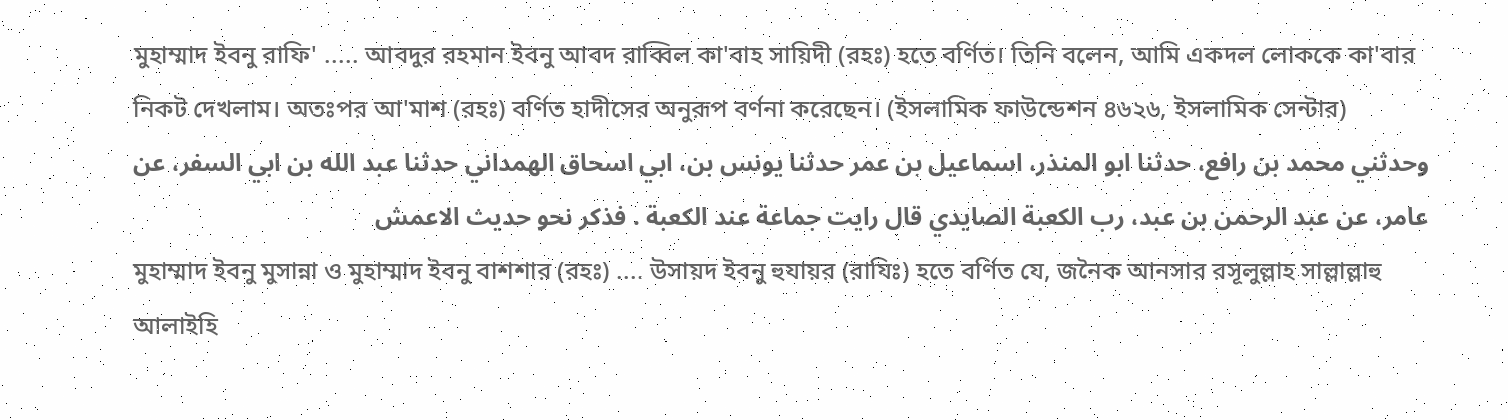মুহাম্মাদ ইবনু রাফি' ..... আবদুর রহমান ইবনু আবদ রাব্বিল কা'বাহ সায়িদী (রহঃ) হতে বর্ণিত। তিনি বলেন, আমি একদল লোককে কা'বার নিকট দেখলাম। অতঃপর আ'মাশ (রহঃ) বর্ণিত হাদীসের অনুরূপ বর্ণনা করেছেন। (ইসলামিক ফাউন্ডেশন ৪৬২৬, ইসলামিক সেন্টার)
وحدثني محمد بن رافع، حدثنا ابو المنذر، اسماعيل بن عمر حدثنا يونس بن، ابي اسحاق الهمداني حدثنا عبد الله بن ابي السفر، عن عامر، عن عبد الرحمن بن عبد، رب الكعبة الصايدي قال رايت جماعة عند الكعبة . فذكر نحو حديث الاعمش
মুহাম্মাদ ইবনু মুসান্না ও মুহাম্মাদ ইবনু বাশশার (রহঃ) .... উসায়দ ইবনু হুযায়র (রাযিঃ) হতে বর্ণিত যে, জনৈক আনসার রসূলুল্লাহ সাল্লাল্লাহু আলাইহি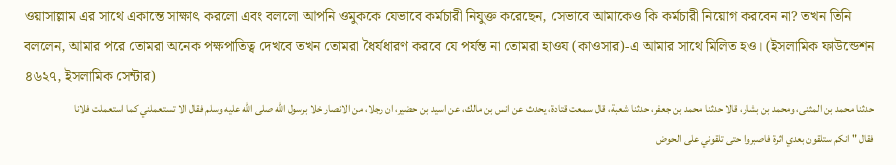ওয়াসাল্লাম এর সাথে একান্তে সাক্ষাৎ করলো এবং বললো আপনি ওমুককে যেভাবে কর্মচারী নিযুক্ত করেছেন, সেভাবে আমাকেও কি কর্মচারী নিয়োগ করবেন না? তখন তিনি বললেন, আমার পরে তোমরা অনেক পক্ষপাতিত্ব দেখবে তখন তোমরা ধৈর্যধারণ করবে যে পর্যন্ত না তোমরা হাওয (কাওসার)-এ আমার সাথে মিলিত হও। (ইসলামিক ফাউন্ডেশন ৪৬২৭, ইসলামিক সেন্টার)
حدثنا محمد بن المثنى، ومحمد بن بشار، قالا حدثنا محمد بن جعفر، حدثنا شعبة، قال سمعت قتادة، يحدث عن انس بن مالك، عن اسيد بن حضير، ان رجلا، من الانصار خلا برسول الله صلى الله عليه وسلم فقال الا تستعملني كما استعملت فلانا فقال " انكم ستلقون بعدي اثرة فاصبروا حتى تلقوني على الحوض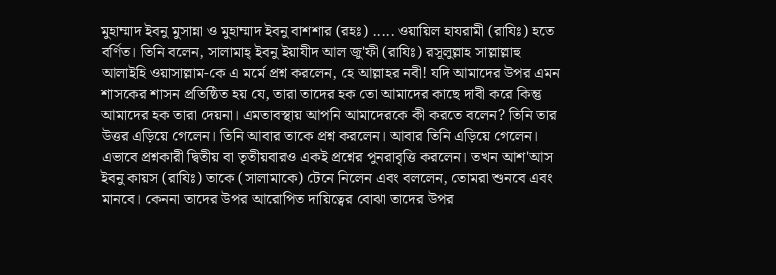মুহাম্মাদ ইবনু মুসান্না ও মুহাম্মাদ ইবনু বাশশার (রহঃ) ..... ওয়ায়িল হাযরামী (রাযিঃ) হতে বর্ণিত। তিনি বলেন, সালামাহ্ ইবনু ইয়াযীদ আল জু'ফী (রাযিঃ) রসূলুল্লাহ সাল্লাল্লাহু আলাইহি ওয়াসাল্লাম-কে এ মর্মে প্রশ্ন করলেন, হে আল্লাহর নবী! যদি আমাদের উপর এমন শাসকের শাসন প্রতিষ্ঠিত হয় যে, তারা তাদের হক তো আমাদের কাছে দাবী করে কিন্তু আমাদের হক তারা দেয়না। এমতাবস্থায় আপনি আমাদেরকে কী করতে বলেন? তিনি তার উত্তর এড়িয়ে গেলেন। তিনি আবার তাকে প্রশ্ন করলেন। আবার তিনি এড়িয়ে গেলেন। এভাবে প্রশ্নকারী দ্বিতীয় বা তৃতীয়বারও একই প্রশ্নের পুনরাবৃত্তি করলেন। তখন আশ'আস ইবনু কায়স (রাযিঃ) তাকে (সালামাকে) টেনে নিলেন এবং বললেন, তোমরা শুনবে এবং মানবে। কেননা তাদের উপর আরোপিত দায়িত্বের বোঝা তাদের উপর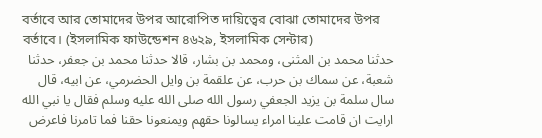বর্তাবে আর তোমাদের উপর আরোপিত দায়িত্বের বোঝা তোমাদের উপর বর্তাবে। (ইসলামিক ফাউন্ডেশন ৪৬২৯, ইসলামিক সেন্টার)
حدثنا محمد بن المثنى، ومحمد بن بشار، قالا حدثنا محمد بن جعفر، حدثنا شعبة، عن سماك بن حرب، عن علقمة بن وايل الحضرمي، عن ابيه، قال سال سلمة بن يزيد الجعفي رسول الله صلى الله عليه وسلم فقال يا نبي الله ارايت ان قامت علينا امراء يسالونا حقهم ويمنعونا حقنا فما تامرنا فاعرض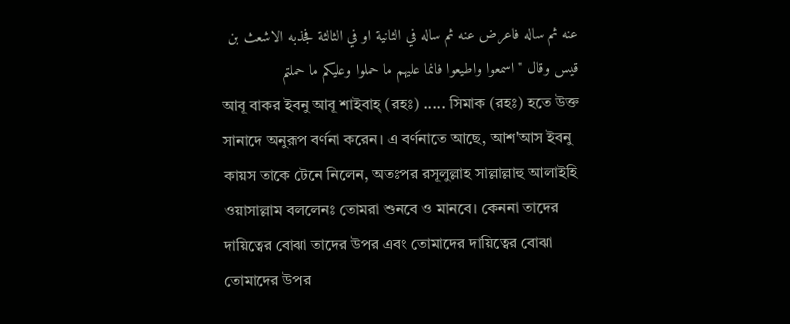عنه ثم ساله فاعرض عنه ثم ساله في الثانية او في الثالثة فجذبه الاشعث بن قيس وقال " اسمعوا واطيعوا فانما عليهم ما حملوا وعليكم ما حملتم
আবূ বাকর ইবনু আবূ শাইবাহ্ (রহঃ) ..... সিমাক (রহঃ) হতে উক্ত সানাদে অনুরূপ বর্ণনা করেন। এ বর্ণনাতে আছে, আশ'আস ইবনু কায়স তাকে টেনে নিলেন, অতঃপর রসূলুল্লাহ সাল্লাল্লাহু আলাইহি ওয়াসাল্লাম বললেনঃ তোমরা শুনবে ও মানবে। কেননা তাদের দায়িত্বের বোঝা তাদের উপর এবং তোমাদের দায়িত্বের বোঝা তোমাদের উপর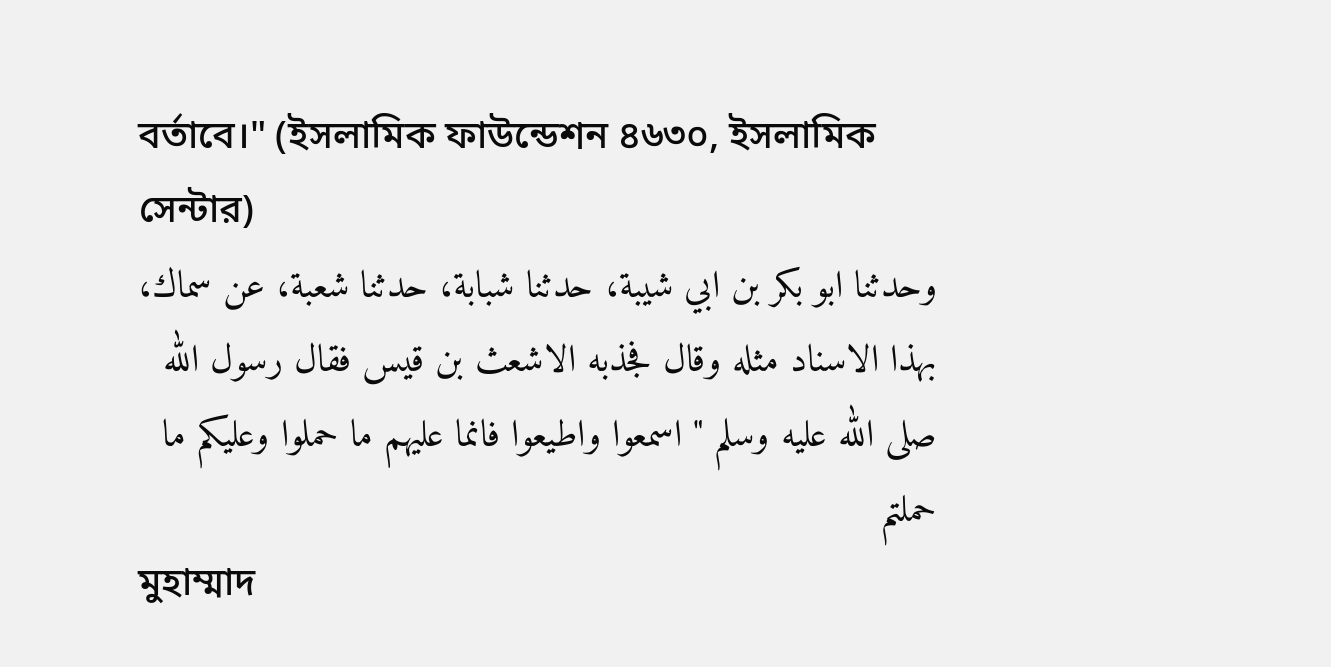বর্তাবে।" (ইসলামিক ফাউন্ডেশন ৪৬৩০, ইসলামিক সেন্টার)
وحدثنا ابو بكر بن ابي شيبة، حدثنا شبابة، حدثنا شعبة، عن سماك، بهذا الاسناد مثله وقال فجذبه الاشعث بن قيس فقال رسول الله صلى الله عليه وسلم " اسمعوا واطيعوا فانما عليهم ما حملوا وعليكم ما حملتم
মুহাম্মাদ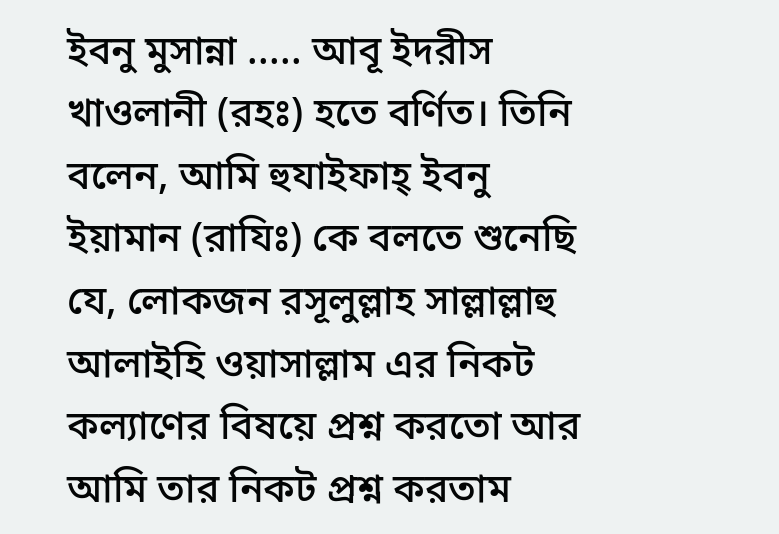ইবনু মুসান্না ..... আবূ ইদরীস খাওলানী (রহঃ) হতে বর্ণিত। তিনি বলেন, আমি হুযাইফাহ্ ইবনু ইয়ামান (রাযিঃ) কে বলতে শুনেছি যে, লোকজন রসূলুল্লাহ সাল্লাল্লাহু আলাইহি ওয়াসাল্লাম এর নিকট কল্যাণের বিষয়ে প্রশ্ন করতো আর আমি তার নিকট প্রশ্ন করতাম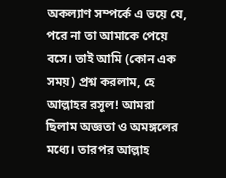অকল্যাণ সম্পর্কে এ ভয়ে যে, পরে না তা আমাকে পেয়ে বসে। তাই আমি (কোন এক সময়) প্রশ্ন করলাম, হে আল্লাহর রসূল! আমরা ছিলাম অজ্ঞতা ও অমঙ্গলের মধ্যে। তারপর আল্লাহ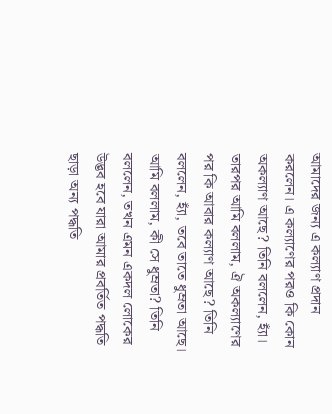আমাদের জন্য এ কল্যাণ প্রদান করলেন। এ কল্যাণের পরও কি কোন অকল্যাণ আছে? তিনি বললেন, হ্যাঁ। তারপর আমি বললাম, ঐ অকল্যাণের পর কি আবার কল্যাণ আছে? তিনি বললেন, হ্যাঁ, তবে তাতে ধুম্ৰতা আছে। আমি বললাম, কী সে ধুম্ৰতা? তিনি বললেন, তখন এমন একদল লোকের উদ্ভব হবে যারা আমার প্রবর্তিত পদ্ধতি ছাড়া অন্য পদ্ধতি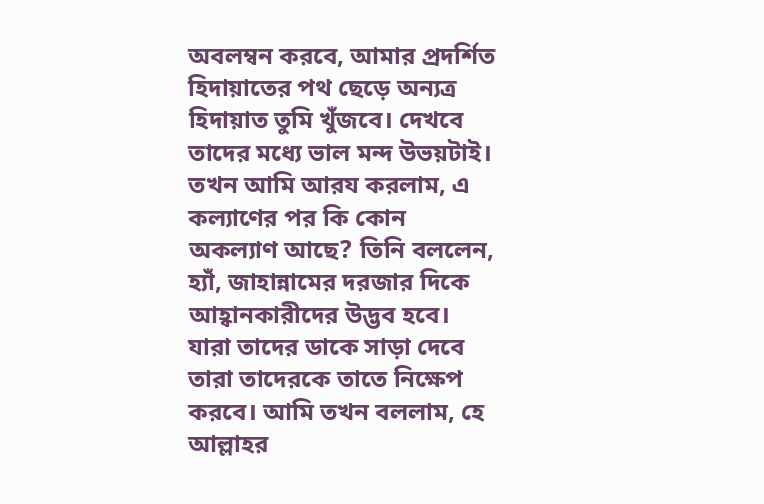অবলম্বন করবে, আমার প্রদর্শিত হিদায়াতের পথ ছেড়ে অন্যত্র হিদায়াত তুমি খুঁজবে। দেখবে তাদের মধ্যে ভাল মন্দ উভয়টাই। তখন আমি আরয করলাম, এ কল্যাণের পর কি কোন অকল্যাণ আছে? তিনি বললেন, হ্যাঁ, জাহান্নামের দরজার দিকে আহ্বানকারীদের উদ্ভব হবে। যারা তাদের ডাকে সাড়া দেবে তারা তাদেরকে তাতে নিক্ষেপ করবে। আমি তখন বললাম, হে আল্লাহর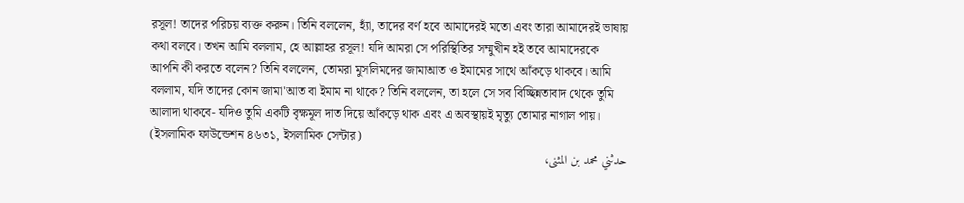রসূল! তাদের পরিচয় ব্যক্ত করুন। তিনি বললেন, হ্যাঁ, তাদের বর্ণ হবে আমাদেরই মতো এবং তারা আমাদেরই ভাষায় কথা বলবে। তখন আমি বললাম, হে আল্লাহর রসূল! যদি আমরা সে পরিস্থিতির সম্মুখীন হই তবে আমাদেরকে আপনি কী করতে বলেন? তিনি বললেন, তোমরা মুসলিমদের জামাআত ও ইমামের সাথে আঁকড়ে থাকবে। আমি বললাম, যদি তাদের কোন জামা'আত বা ইমাম না থাকে? তিনি বললেন, তা হলে সে সব বিচ্ছিন্নতাবাদ থেকে তুমি আলাদা থাকবে- যদিও তুমি একটি বৃক্ষমূল দাত দিয়ে আঁকড়ে থাক এবং এ অবস্থায়ই মৃত্যু তোমার নাগাল পায়। (ইসলামিক ফাউন্ডেশন ৪৬৩১, ইসলামিক সেন্টার)
حدثني محمد بن المثنى،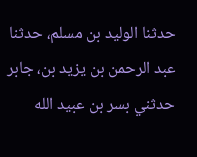حدثنا الوليد بن مسلم، حدثنا عبد الرحمن بن يزيد بن، جابر حدثني بسر بن عبيد الله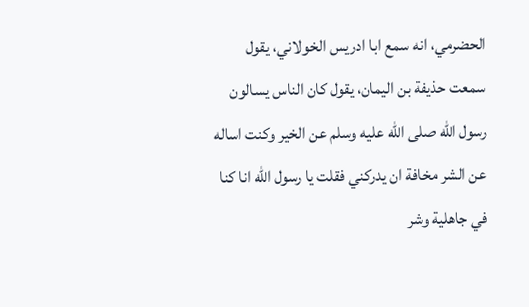الحضرمي، انه سمع ابا ادريس الخولاني، يقول سمعت حذيفة بن اليمان، يقول كان الناس يسالون رسول الله صلى الله عليه وسلم عن الخير وكنت اساله عن الشر مخافة ان يدركني فقلت يا رسول الله انا كنا في جاهلية وشر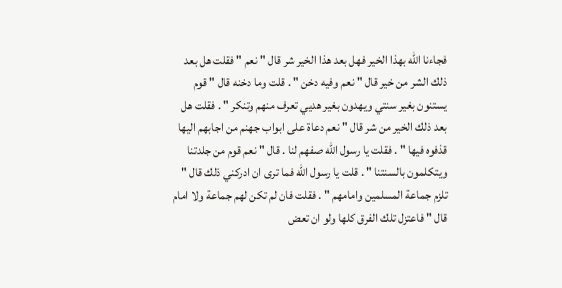فجاءنا الله بهذا الخير فهل بعد هذا الخير شر قال " نعم " فقلت هل بعد ذلك الشر من خير قال " نعم وفيه دخن " . قلت وما دخنه قال " قوم يستنون بغير سنتي ويهدون بغير هديي تعرف منهم وتنكر " . فقلت هل بعد ذلك الخير من شر قال " نعم دعاة على ابواب جهنم من اجابهم اليها قذفوه فيها " . فقلت يا رسول الله صفهم لنا . قال " نعم قوم من جلدتنا ويتكلمون بالسنتنا " . قلت يا رسول الله فما ترى ان ادركني ذلك قال " تلزم جماعة المسلمين وامامهم " . فقلت فان لم تكن لهم جماعة ولا امام قال " فاعتزل تلك الفرق كلها ولو ان تعض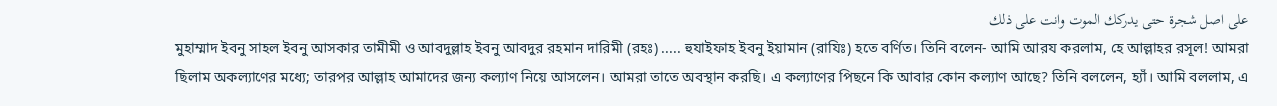على اصل شجرة حتى يدركك الموت وانت على ذلك
মুহাম্মাদ ইবনু সাহল ইবনু আসকার তামীমী ও আবদুল্লাহ ইবনু আবদুর রহমান দারিমী (রহঃ) ..... হুযাইফাহ ইবনু ইয়ামান (রাযিঃ) হতে বর্ণিত। তিনি বলেন- আমি আরয করলাম, হে আল্লাহর রসূল! আমরা ছিলাম অকল্যাণের মধ্যে; তারপর আল্লাহ আমাদের জন্য কল্যাণ নিয়ে আসলেন। আমরা তাতে অবস্থান করছি। এ কল্যাণের পিছনে কি আবার কোন কল্যাণ আছে? তিনি বললেন, হ্যাঁ। আমি বললাম, এ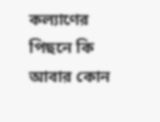কল্যাণের পিছনে কি আবার কোন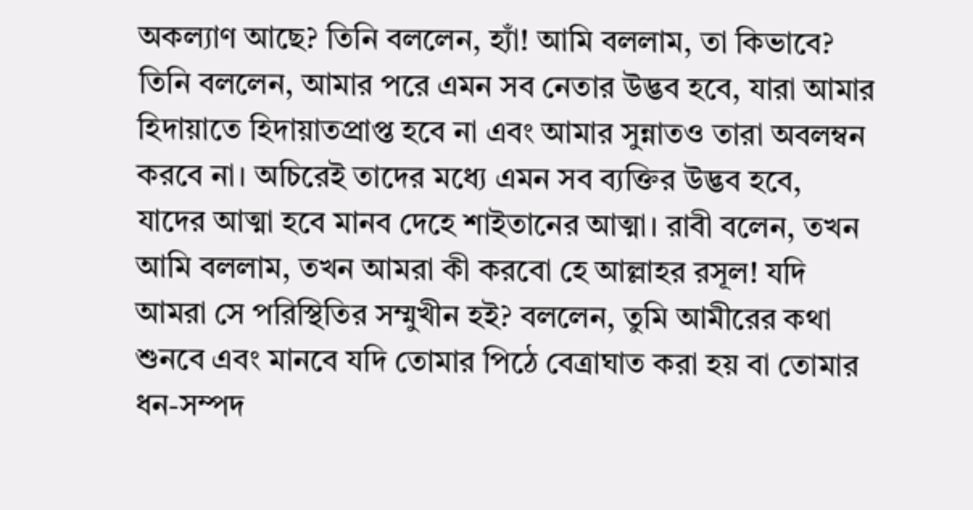অকল্যাণ আছে? তিনি বললেন, হ্যাঁ! আমি বললাম, তা কিভাবে? তিনি বললেন, আমার পরে এমন সব নেতার উদ্ভব হবে, যারা আমার হিদায়াতে হিদায়াতপ্রাপ্ত হবে না এবং আমার সুন্নাতও তারা অবলম্বন করবে না। অচিরেই তাদের মধ্যে এমন সব ব্যক্তির উদ্ভব হবে, যাদের আত্মা হবে মানব দেহে শাইতানের আত্মা। রাবী বলেন, তখন আমি বললাম, তখন আমরা কী করবো হে আল্লাহর রসূল! যদি আমরা সে পরিস্থিতির সম্মুখীন হই? বললেন, তুমি আমীরের কথা শুনবে এবং মানবে যদি তোমার পিঠে বেত্ৰাঘাত করা হয় বা তোমার ধন-সম্পদ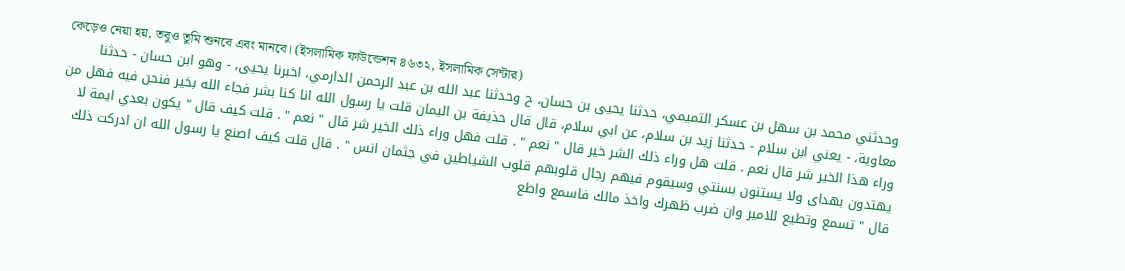কেড়েও নেয়া হয়, তবুও তুমি শুনবে এবং মানবে। (ইসলামিক ফাউন্ডেশন ৪৬৩২, ইসলামিক সেন্টার)
وحدثني محمد بن سهل بن عسكر التميمي، حدثنا يحيى بن حسان، ح وحدثنا عبد الله بن عبد الرحمن الدارمي، اخبرنا يحيى، - وهو ابن حسان - حدثنا معاوية، - يعني ابن سلام - حدثنا زيد بن سلام، عن ابي سلام، قال قال حذيفة بن اليمان قلت يا رسول الله انا كنا بشر فجاء الله بخير فنحن فيه فهل من وراء هذا الخير شر قال نعم . قلت هل وراء ذلك الشر خير قال " نعم " . قلت فهل وراء ذلك الخير شر قال " نعم " . قلت كيف قال " يكون بعدي ايمة لا يهتدون بهداى ولا يستنون بسنتي وسيقوم فيهم رجال قلوبهم قلوب الشياطين في جثمان انس " . قال قلت كيف اصنع يا رسول الله ان ادركت ذلك قال " تسمع وتطيع للامير وان ضرب ظهرك واخذ مالك فاسمع واطع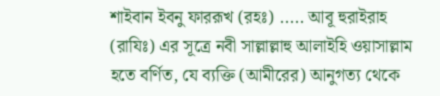শাইবান ইবনু ফাররূখ (রহঃ) ..... আবূ হুরাইরাহ (রাযিঃ) এর সূত্রে নবী সাল্লাল্লাহু আলাইহি ওয়াসাল্লাম হতে বর্ণিত, যে ব্যক্তি (আমীরের) আনুগত্য থেকে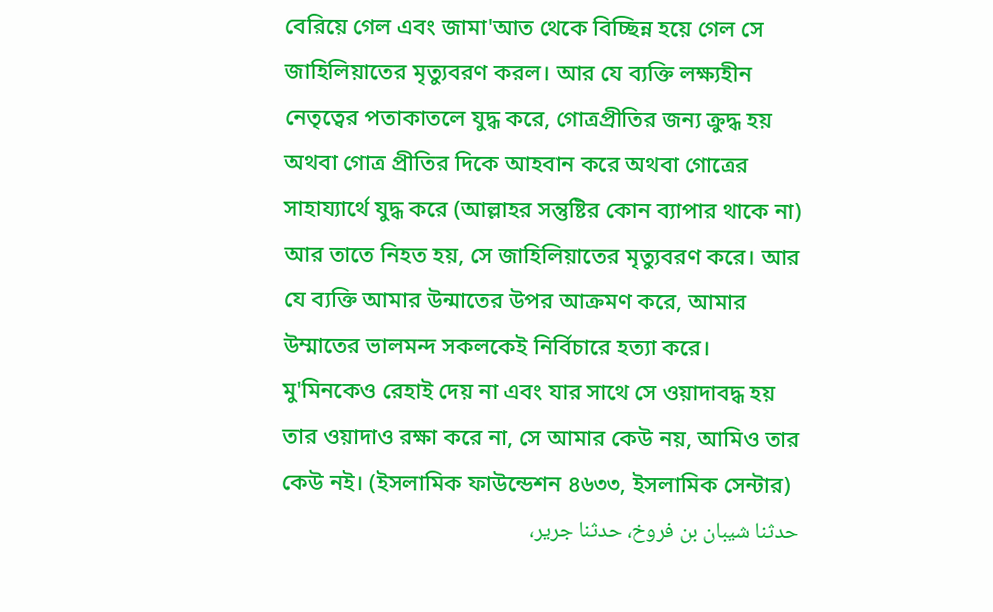বেরিয়ে গেল এবং জামা'আত থেকে বিচ্ছিন্ন হয়ে গেল সে জাহিলিয়াতের মৃত্যুবরণ করল। আর যে ব্যক্তি লক্ষ্যহীন নেতৃত্বের পতাকাতলে যুদ্ধ করে, গোত্ৰপ্রীতির জন্য ক্রুদ্ধ হয় অথবা গোত্র প্রীতির দিকে আহবান করে অথবা গোত্রের সাহায্যার্থে যুদ্ধ করে (আল্লাহর সন্তুষ্টির কোন ব্যাপার থাকে না) আর তাতে নিহত হয়, সে জাহিলিয়াতের মৃত্যুবরণ করে। আর যে ব্যক্তি আমার উন্মাতের উপর আক্রমণ করে, আমার উম্মাতের ভালমন্দ সকলকেই নির্বিচারে হত্যা করে। মু'মিনকেও রেহাই দেয় না এবং যার সাথে সে ওয়াদাবদ্ধ হয় তার ওয়াদাও রক্ষা করে না, সে আমার কেউ নয়, আমিও তার কেউ নই। (ইসলামিক ফাউন্ডেশন ৪৬৩৩, ইসলামিক সেন্টার)
حدثنا شيبان بن فروخ، حدثنا جرير،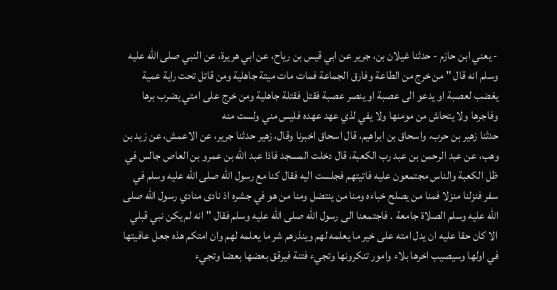- يعني ابن حازم - حدثنا غيلان بن، جرير عن ابي قيس بن رياح، عن ابي هريرة، عن النبي صلى الله عليه وسلم انه قال " من خرج من الطاعة وفارق الجماعة فمات مات ميتة جاهلية ومن قاتل تحت راية عمية يغضب لعصبة او يدعو الى عصبة او ينصر عصبة فقتل فقتلة جاهلية ومن خرج على امتي يضرب برها وفاجرها ولا يتحاش من مومنها ولا يفي لذي عهد عهده فليس مني ولست منه
حدثنا زهير بن حرب، واسحاق بن ابراهيم، قال اسحاق اخبرنا وقال، زهير حدثنا جرير، عن الاعمش، عن زيد بن وهب، عن عبد الرحمن بن عبد رب الكعبة، قال دخلت المسجد فاذا عبد الله بن عمرو بن العاص جالس في ظل الكعبة والناس مجتمعون عليه فاتيتهم فجلست اليه فقال كنا مع رسول الله صلى الله عليه وسلم في سفر فنزلنا منزلا فمنا من يصلح خباءه ومنا من ينتضل ومنا من هو في جشره اذ نادى منادي رسول الله صلى الله عليه وسلم الصلاة جامعة . فاجتمعنا الى رسول الله صلى الله عليه وسلم فقال " انه لم يكن نبي قبلي الا كان حقا عليه ان يدل امته على خير ما يعلمه لهم وينذرهم شر ما يعلمه لهم وان امتكم هذه جعل عافيتها في اولها وسيصيب اخرها بلاء وامور تنكرونها وتجيء فتنة فيرقق بعضها بعضا وتجيء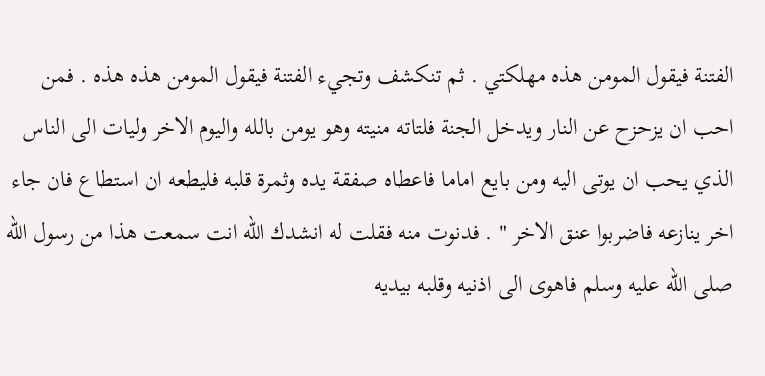الفتنة فيقول المومن هذه مهلكتي . ثم تنكشف وتجيء الفتنة فيقول المومن هذه هذه . فمن احب ان يزحزح عن النار ويدخل الجنة فلتاته منيته وهو يومن بالله واليوم الاخر وليات الى الناس الذي يحب ان يوتى اليه ومن بايع اماما فاعطاه صفقة يده وثمرة قلبه فليطعه ان استطاع فان جاء اخر ينازعه فاضربوا عنق الاخر " . فدنوت منه فقلت له انشدك الله انت سمعت هذا من رسول الله صلى الله عليه وسلم فاهوى الى اذنيه وقلبه بيديه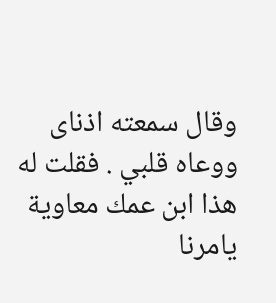وقال سمعته اذناى ووعاه قلبي . فقلت له هذا ابن عمك معاوية يامرنا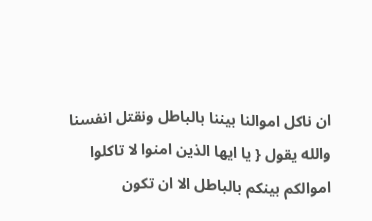ان ناكل اموالنا بيننا بالباطل ونقتل انفسنا والله يقول { يا ايها الذين امنوا لا تاكلوا اموالكم بينكم بالباطل الا ان تكون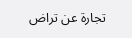تجارة عن تراض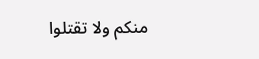منكم ولا تقتلوا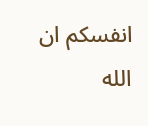انفسكم ان الله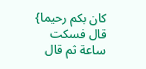كان بكم رحيما} قال فسكت ساعة ثم قال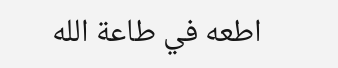اطعه في طاعة الله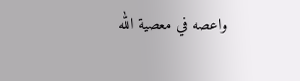واعصه في معصية الله